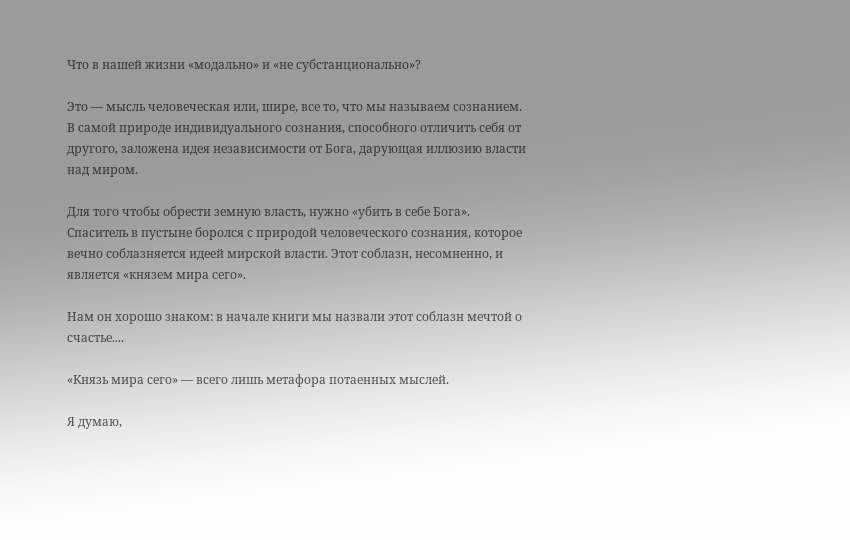Что в нашей жизни «модально» и «не субстанционально»?

Это — мысль человеческая или, шире, все то, что мы называем сознанием. В самой природе индивидуального сознания, способного отличить себя от другого, заложена идея независимости от Бога, дарующая иллюзию власти над миром.

Для того чтобы обрести земную власть, нужно «убить в себе Бога». Спаситель в пустыне боролся с природой человеческого сознания, которое вечно соблазняется идеей мирской власти. Этот соблазн, несомненно, и является «князем мира сего».

Нам он хорошо знаком: в начале книги мы назвали этот соблазн мечтой о счастье....

«Князь мира сего» — всего лишь метафора потаенных мыслей.

Я думаю,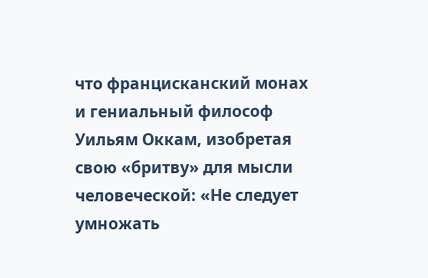что францисканский монах и гениальный философ Уильям Оккам, изобретая свою «бритву» для мысли человеческой: «Не следует умножать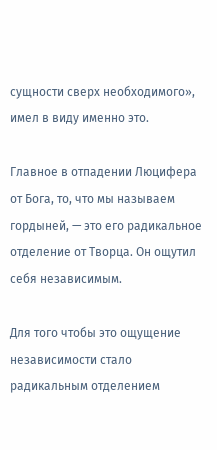сущности сверх необходимого», имел в виду именно это.

Главное в отпадении Люцифера от Бога, то, что мы называем гордыней, — это его радикальное отделение от Творца. Он ощутил себя независимым.

Для того чтобы это ощущение независимости стало радикальным отделением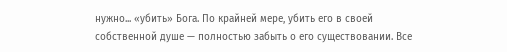нужно... «убить» Бога. По крайней мере, убить его в своей собственной душе — полностью забыть о его существовании. Все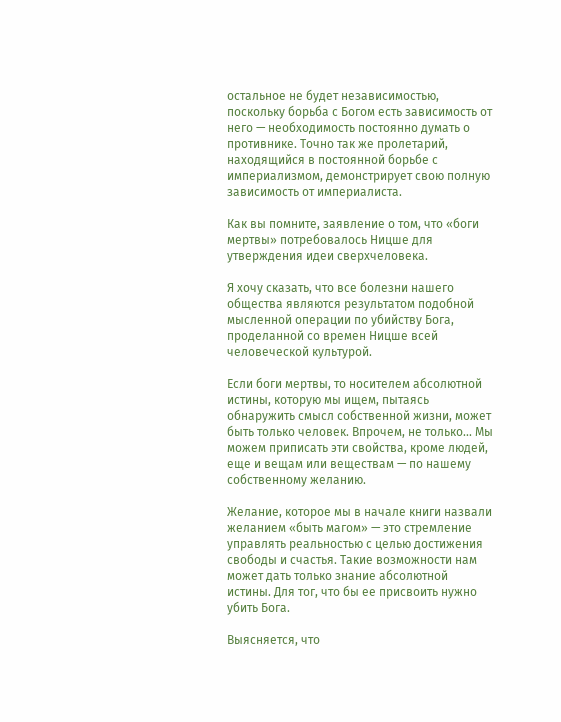остальное не будет независимостью, поскольку борьба с Богом есть зависимость от него — необходимость постоянно думать о противнике. Точно так же пролетарий, находящийся в постоянной борьбе с империализмом, демонстрирует свою полную зависимость от империалиста.

Как вы помните, заявление о том, что «боги мертвы» потребовалось Ницше для утверждения идеи сверхчеловека.

Я хочу сказать, что все болезни нашего общества являются результатом подобной мысленной операции по убийству Бога, проделанной со времен Ницше всей человеческой культурой.

Если боги мертвы, то носителем абсолютной истины, которую мы ищем, пытаясь обнаружить смысл собственной жизни, может быть только человек. Впрочем, не только... Мы можем приписать эти свойства, кроме людей, еще и вещам или веществам — по нашему собственному желанию.

Желание, которое мы в начале книги назвали желанием «быть магом» — это стремление управлять реальностью с целью достижения свободы и счастья. Такие возможности нам может дать только знание абсолютной истины. Для тог, что бы ее присвоить нужно убить Бога.

Выясняется, что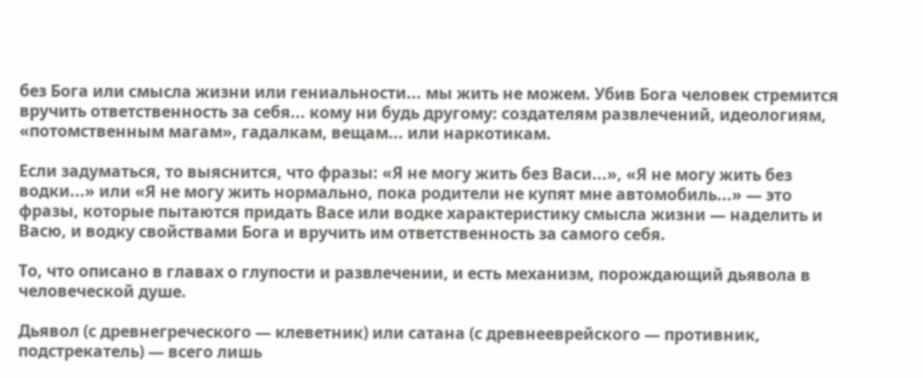без Бога или смысла жизни или гениальности... мы жить не можем. Убив Бога человек стремится вручить ответственность за себя... кому ни будь другому: создателям развлечений, идеологиям, «потомственным магам», гадалкам, вещам... или наркотикам.

Если задуматься, то выяснится, что фразы: «Я не могу жить без Васи...», «Я не могу жить без водки...» или «Я не могу жить нормально, пока родители не купят мне автомобиль...» — это фразы, которые пытаются придать Васе или водке характеристику смысла жизни — наделить и Васю, и водку свойствами Бога и вручить им ответственность за самого себя.

То, что описано в главах о глупости и развлечении, и есть механизм, порождающий дьявола в человеческой душе.

Дьявол (с древнегреческого — клеветник) или сатана (с древнееврейского — противник, подстрекатель) — всего лишь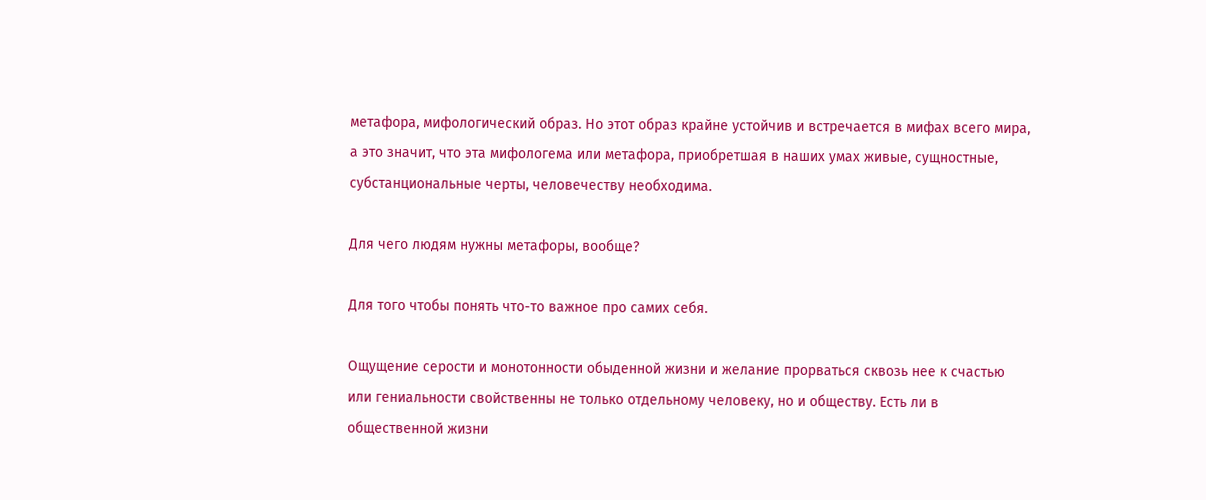метафора, мифологический образ. Но этот образ крайне устойчив и встречается в мифах всего мира, а это значит, что эта мифологема или метафора, приобретшая в наших умах живые, сущностные, субстанциональные черты, человечеству необходима.

Для чего людям нужны метафоры, вообще?

Для того чтобы понять что-то важное про самих себя.

Ощущение серости и монотонности обыденной жизни и желание прорваться сквозь нее к счастью или гениальности свойственны не только отдельному человеку, но и обществу. Есть ли в общественной жизни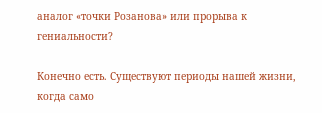аналог «точки Розанова» или прорыва к гениальности?

Конечно есть. Существуют периоды нашей жизни, когда само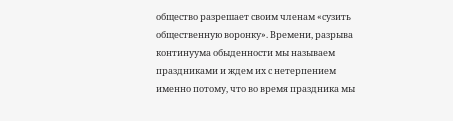общество разрешает своим членам «сузить общественную воронку». Времени, разрыва континуума обыденности мы называем праздниками и ждем их с нетерпением именно потому, что во время праздника мы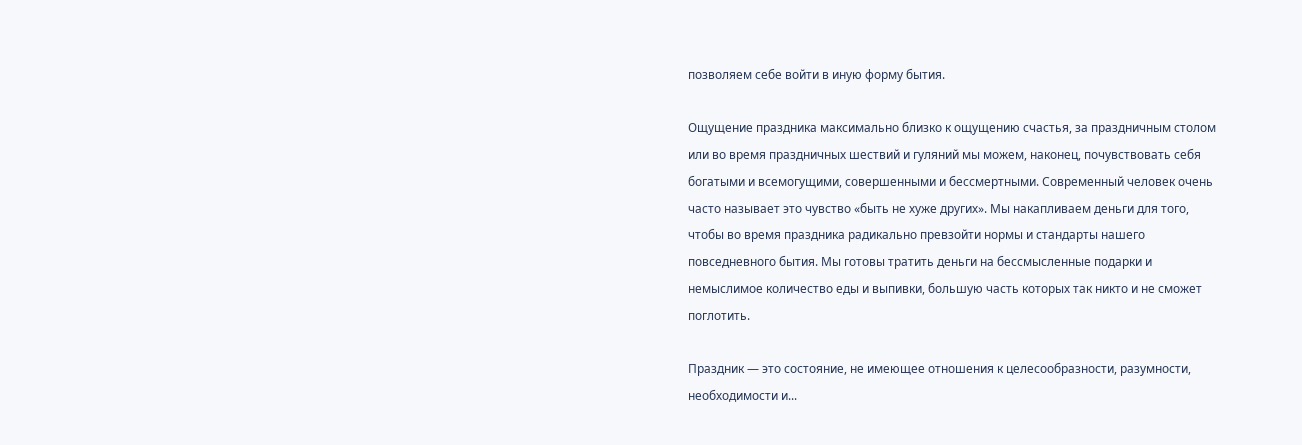позволяем себе войти в иную форму бытия.

Ощущение праздника максимально близко к ощущению счастья, за праздничным столом или во время праздничных шествий и гуляний мы можем, наконец, почувствовать себя богатыми и всемогущими, совершенными и бессмертными. Современный человек очень часто называет это чувство «быть не хуже других». Мы накапливаем деньги для того, чтобы во время праздника радикально превзойти нормы и стандарты нашего повседневного бытия. Мы готовы тратить деньги на бессмысленные подарки и немыслимое количество еды и выпивки, большую часть которых так никто и не сможет поглотить.

Праздник — это состояние, не имеющее отношения к целесообразности, разумности, необходимости и...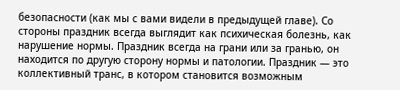безопасности (как мы с вами видели в предыдущей главе). Со стороны праздник всегда выглядит как психическая болезнь, как нарушение нормы. Праздник всегда на грани или за гранью, он находится по другую сторону нормы и патологии. Праздник — это коллективный транс, в котором становится возможным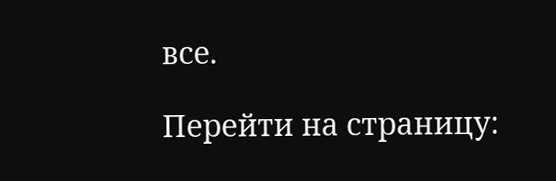все.

Перейти на страницу: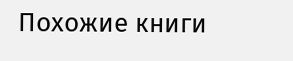Похожие книги